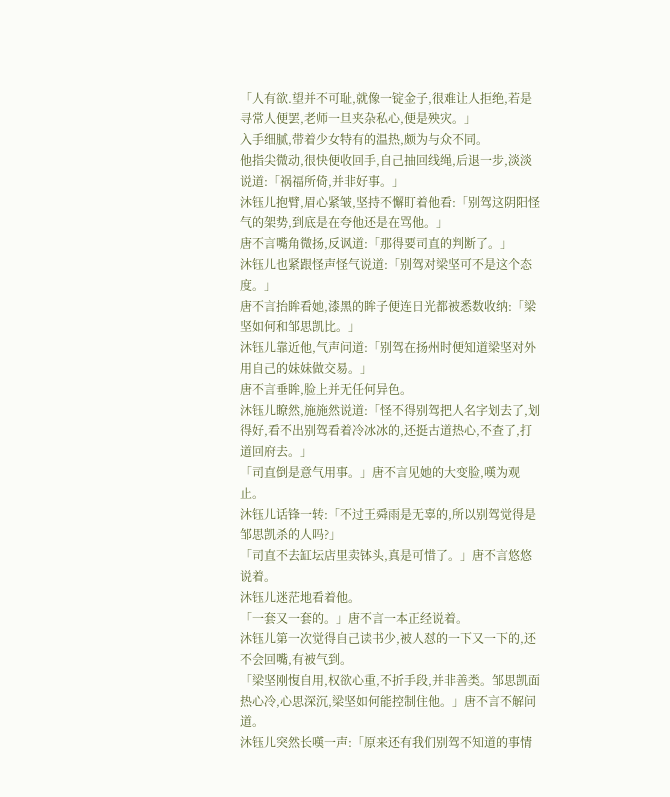「人有欲.望并不可耻,就像一锭金子,很难让人拒绝,若是寻常人便罢,老师一旦夹杂私心,便是殃灾。」
入手细腻,带着少女特有的温热,颇为与众不同。
他指尖微动,很快便收回手,自己抽回线绳,后退一步,淡淡说道:「祸福所倚,并非好事。」
沐钰儿抱臂,眉心紧皱,坚持不懈盯着他看:「别驾这阴阳怪气的架势,到底是在夸他还是在骂他。」
唐不言嘴角微扬,反讽道:「那得要司直的判断了。」
沐钰儿也紧跟怪声怪气说道:「别驾对梁坚可不是这个态度。」
唐不言抬眸看她,漆黑的眸子便连日光都被悉数收纳:「梁坚如何和邹思凯比。」
沐钰儿靠近他,气声问道:「别驾在扬州时便知道梁坚对外用自己的妹妹做交易。」
唐不言垂眸,脸上并无任何异色。
沐钰儿瞭然,施施然说道:「怪不得别驾把人名字划去了,划得好,看不出别驾看着冷冰冰的,还挺古道热心,不查了,打道回府去。」
「司直倒是意气用事。」唐不言见她的大变脸,嘆为观止。
沐钰儿话锋一转:「不过王舜雨是无辜的,所以别驾觉得是邹思凯杀的人吗?」
「司直不去缸坛店里卖钵头,真是可惜了。」唐不言悠悠说着。
沐钰儿迷茫地看着他。
「一套又一套的。」唐不言一本正经说着。
沐钰儿第一次觉得自己读书少,被人怼的一下又一下的,还不会回嘴,有被气到。
「梁坚刚愎自用,权欲心重,不折手段,并非善类。邹思凯面热心冷,心思深沉,梁坚如何能控制住他。」唐不言不解问道。
沐钰儿突然长嘆一声:「原来还有我们别驾不知道的事情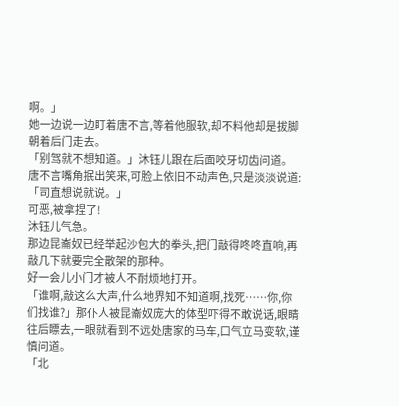啊。」
她一边说一边盯着唐不言,等着他服软,却不料他却是拔脚朝着后门走去。
「别驾就不想知道。」沐钰儿跟在后面咬牙切齿问道。
唐不言嘴角抿出笑来,可脸上依旧不动声色,只是淡淡说道:「司直想说就说。」
可恶,被拿捏了!
沐钰儿气急。
那边昆崙奴已经举起沙包大的拳头,把门敲得咚咚直响,再敲几下就要完全散架的那种。
好一会儿小门才被人不耐烦地打开。
「谁啊,敲这么大声,什么地界知不知道啊,找死……你,你们找谁?」那仆人被昆崙奴庞大的体型吓得不敢说话,眼睛往后瞟去,一眼就看到不远处唐家的马车,口气立马变软,谨慎问道。
「北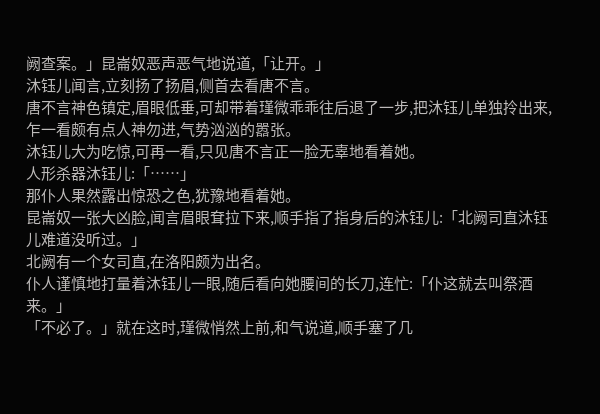阙查案。」昆崙奴恶声恶气地说道,「让开。」
沐钰儿闻言,立刻扬了扬眉,侧首去看唐不言。
唐不言神色镇定,眉眼低垂,可却带着瑾微乖乖往后退了一步,把沐钰儿单独拎出来,乍一看颇有点人神勿进,气势汹汹的嚣张。
沐钰儿大为吃惊,可再一看,只见唐不言正一脸无辜地看着她。
人形杀器沐钰儿:「……」
那仆人果然露出惊恐之色,犹豫地看着她。
昆崙奴一张大凶脸,闻言眉眼耷拉下来,顺手指了指身后的沐钰儿:「北阙司直沐钰儿难道没听过。」
北阙有一个女司直,在洛阳颇为出名。
仆人谨慎地打量着沐钰儿一眼,随后看向她腰间的长刀,连忙:「仆这就去叫祭酒来。」
「不必了。」就在这时,瑾微悄然上前,和气说道,顺手塞了几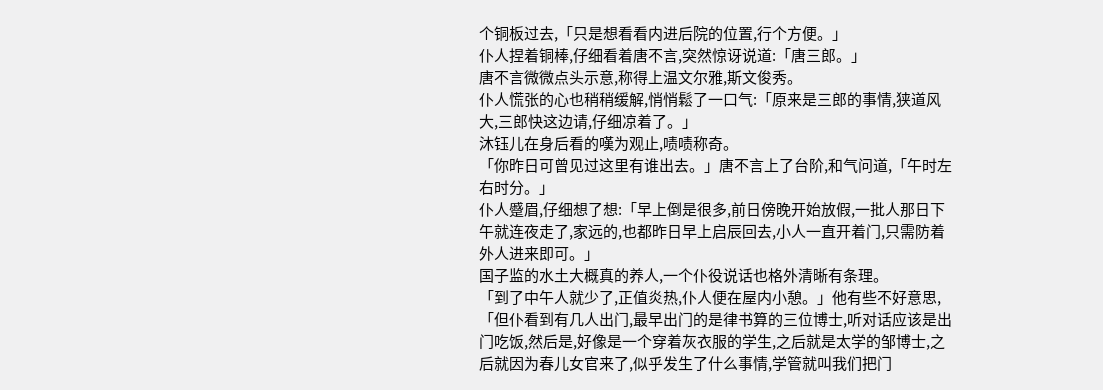个铜板过去,「只是想看看内进后院的位置,行个方便。」
仆人捏着铜棒,仔细看着唐不言,突然惊讶说道:「唐三郎。」
唐不言微微点头示意,称得上温文尔雅,斯文俊秀。
仆人慌张的心也稍稍缓解,悄悄鬆了一口气:「原来是三郎的事情,狭道风大,三郎快这边请,仔细凉着了。」
沐钰儿在身后看的嘆为观止,啧啧称奇。
「你昨日可曾见过这里有谁出去。」唐不言上了台阶,和气问道,「午时左右时分。」
仆人蹙眉,仔细想了想:「早上倒是很多,前日傍晚开始放假,一批人那日下午就连夜走了,家远的,也都昨日早上启辰回去,小人一直开着门,只需防着外人进来即可。」
国子监的水土大概真的养人,一个仆役说话也格外清晰有条理。
「到了中午人就少了,正值炎热,仆人便在屋内小憩。」他有些不好意思,「但仆看到有几人出门,最早出门的是律书算的三位博士,听对话应该是出门吃饭,然后是,好像是一个穿着灰衣服的学生,之后就是太学的邹博士,之后就因为春儿女官来了,似乎发生了什么事情,学管就叫我们把门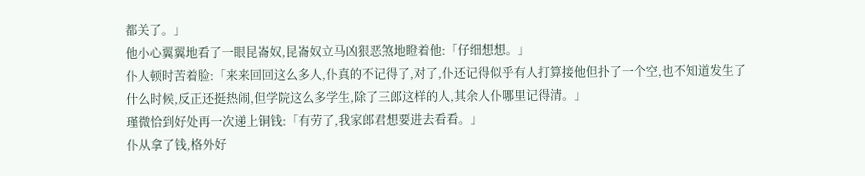都关了。」
他小心翼翼地看了一眼昆崙奴,昆崙奴立马凶狠恶煞地瞪着他:「仔细想想。」
仆人顿时苦着脸:「来来回回这么多人,仆真的不记得了,对了,仆还记得似乎有人打算接他但扑了一个空,也不知道发生了什么时候,反正还挺热闹,但学院这么多学生,除了三郎这样的人,其余人仆哪里记得清。」
瑾微恰到好处再一次递上铜钱:「有劳了,我家郎君想要进去看看。」
仆从拿了钱,格外好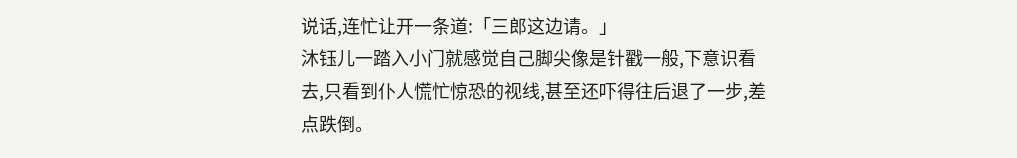说话,连忙让开一条道:「三郎这边请。」
沐钰儿一踏入小门就感觉自己脚尖像是针戳一般,下意识看去,只看到仆人慌忙惊恐的视线,甚至还吓得往后退了一步,差点跌倒。